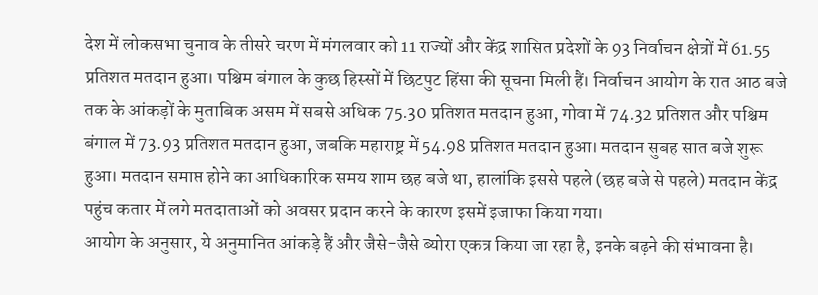देश में लोकसभा चुनाव के तीसरे चरण में मंगलवार को 11 राज्यों और केंद्र शासित प्रदेशों के 93 निर्वाचन क्षेत्रों में 61.55 प्रतिशत मतदान हुआ। पश्चिम बंगाल के कुछ हिस्सों में छिटपुट हिंसा की सूचना मिली हैं। निर्वाचन आयोग के रात आठ बजे तक के आंकड़ों के मुताबिक असम में सबसे अधिक 75.30 प्रतिशत मतदान हुआ, गोवा में 74.32 प्रतिशत और पश्चिम बंगाल में 73.93 प्रतिशत मतदान हुआ, जबकि महाराष्ट्र में 54.98 प्रतिशत मतदान हुआ। मतदान सुबह सात बजे शुरू हुआ। मतदान समाप्त होने का आधिकारिक समय शाम छह बजे था, हालांकि इससे पहले (छह बजे से पहले) मतदान केंद्र पहुंच कतार में लगे मतदाताओं को अवसर प्रदान करने के कारण इसमें इजाफा किया गया।
आयोग के अनुसार, ये अनुमानित आंकड़े हैं और जैसे-जैसे ब्योरा एकत्र किया जा रहा है, इनके बढ़ने की संभावना है।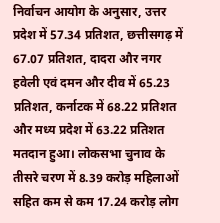निर्वाचन आयोग के अनुसार, उत्तर प्रदेश में 57.34 प्रतिशत, छत्तीसगढ़ में 67.07 प्रतिशत, दादरा और नगर हवेली एवं दमन और दीव में 65.23 प्रतिशत, कर्नाटक में 68.22 प्रतिशत और मध्य प्रदेश में 63.22 प्रतिशत मतदान हुआ। लोकसभा चुनाव के तीसरे चरण में 8.39 करोड़ महिलाओं सहित कम से कम 17.24 करोड़ लोग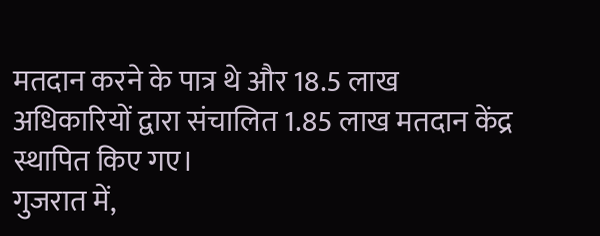मतदान करने के पात्र थे और 18.5 लाख अधिकारियों द्वारा संचालित 1.85 लाख मतदान केंद्र स्थापित किए गए।
गुजरात में,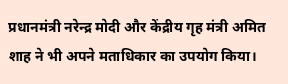प्रधानमंत्री नरेन्द्र मोदी और केंद्रीय गृह मंत्री अमित शाह ने भी अपने मताधिकार का उपयोग किया।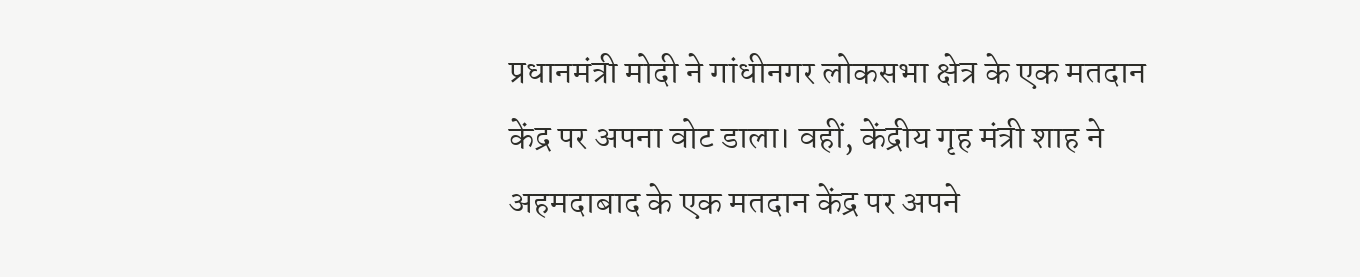प्रधानमंत्री मोदी ने गांधीनगर लोकसभा क्षेत्र के एक मतदान केंद्र पर अपना वोट डाला। वहीं, केंद्रीय गृह मंत्री शाह ने अहमदाबाद के एक मतदान केंद्र पर अपने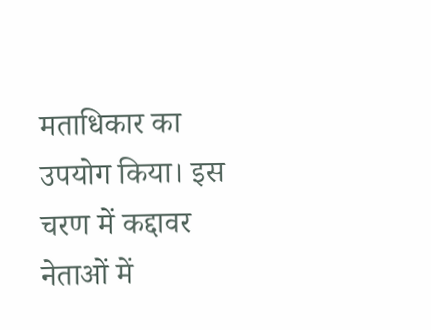मताधिकार का उपयोग किया। इस चरण में कद्दावर नेताओं में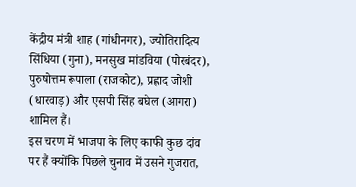केंद्रीय मंत्री शाह (गांधीनगर), ज्योतिरादित्य सिंधिया (गुना), मनसुख मांडविया (पोरबंदर), पुरुषोत्तम रूपाला (राजकोट), प्रह्लाद जोशी (धारवाड़) और एसपी सिंह बघेल (आगरा) शामिल हैं।
इस चरण में भाजपा के लिए काफी कुछ दांव पर हैं क्योंकि पिछले चुनाव में उसने गुजरात,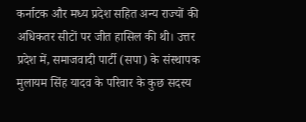कर्नाटक और मध्य प्रदेश सहित अन्य राज्यों की अधिकतर सीटों पर जीत हासिल की थी। उत्तर प्रदेश में, समाजवादी पार्टी (सपा) के संस्थापक मुलायम सिंह यादव के परिवार के कुछ सदस्य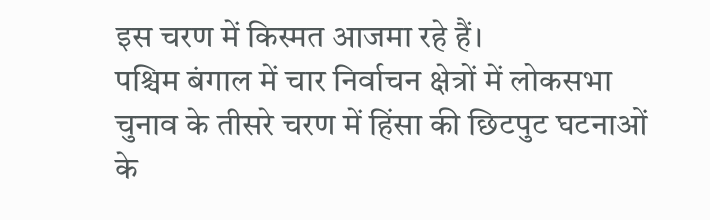इस चरण में किस्मत आजमा रहे हैं।
पश्चिम बंगाल में चार निर्वाचन क्षेत्रों में लोकसभा चुनाव के तीसरे चरण में हिंसा की छिटपुट घटनाओं के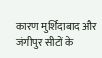कारण मुर्शिदाबाद और जंगीपुर सीटों के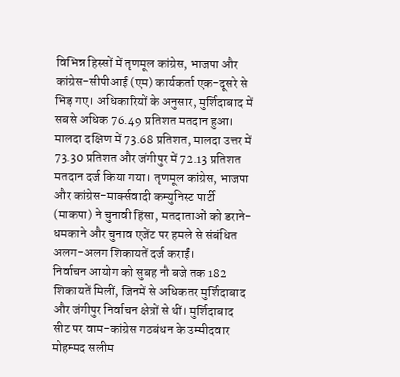विभिन्न हिस्सों में तृणमूल कांग्रेस, भाजपा और कांग्रेस-सीपीआई (एम) कार्यकर्ता एक-दूसरे से भिड़ गए। अधिकारियों के अनुसार, मुर्शिदाबाद में सबसे अधिक 76.49 प्रतिशत मतदान हुआ। मालदा दक्षिण में 73.68 प्रतिशत, मालदा उत्तर में 73.30 प्रतिशत और जंगीपुर में 72.13 प्रतिशत मतदान दर्ज किया गया। तृणमूल कांग्रेस, भाजपा और कांग्रेस-मार्क्सवादी कम्युनिस्ट पार्टी (माकपा) ने चुनावी हिंसा, मतदाताओं को डराने-धमकाने और चुनाव एजेंट पर हमले से संबंधित अलग-अलग शिकायतें दर्ज कराईं।
निर्वाचन आयोग को सुबह नौ बजे तक 182 शिकायतें मिलीं, जिनमें से अधिकतर मुर्शिदाबाद और जंगीपुर निर्वाचन क्षेत्रों से थीं। मुर्शिदाबाद सीट पर वाम-कांग्रेस गठबंधन के उम्मीदवार मोहम्मद सलीम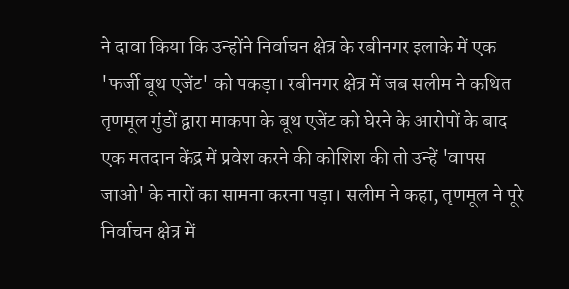ने दावा किया कि उन्होंने निर्वाचन क्षेत्र के रबीनगर इलाके में एक 'फर्जी बूथ एजेंट' को पकड़ा। रबीनगर क्षेत्र में जब सलीम ने कथित तृणमूल गुंडों द्वारा माकपा के बूथ एजेंट को घेरने के आरोपों के बाद एक मतदान केंद्र में प्रवेश करने की कोशिश की तो उन्हें 'वापस जाओ' के नारों का सामना करना पड़ा। सलीम ने कहा, तृणमूल ने पूरे निर्वाचन क्षेत्र में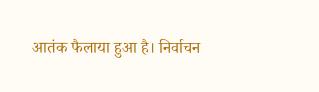आतंक फैलाया हुआ है। निर्वाचन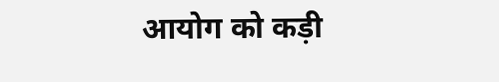आयोग को कड़ी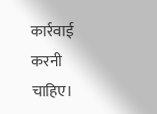कार्रवाई करनी चाहिए।